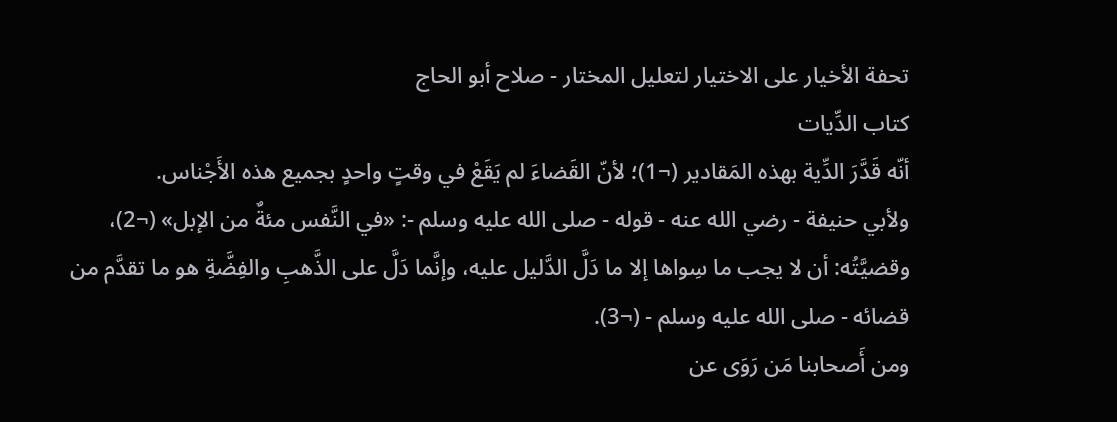تحفة الأخيار على الاختيار لتعليل المختار - صلاح أبو الحاج
كتاب الدِّيات
أنّه قَدَّرَ الدِّية بهذه المَقادير (¬1)؛ لأنّ القَضاءَ لم يَقَعْ في وقتٍ واحدٍ بجميع هذه الأَجْناس.
ولأبي حنيفة - رضي الله عنه - قوله - صلى الله عليه وسلم -: «في النَّفس مئةٌ من الإبل» (¬2)، وقضيَّتُه: أن لا يجب ما سِواها إلا ما دَلَّ الدَّليل عليه، وإنَّما دَلَّ على الذَّهبِ والفِضَّةِ هو ما تقدَّم من قضائه - صلى الله عليه وسلم - (¬3).
ومن أَصحابنا مَن رَوَى عن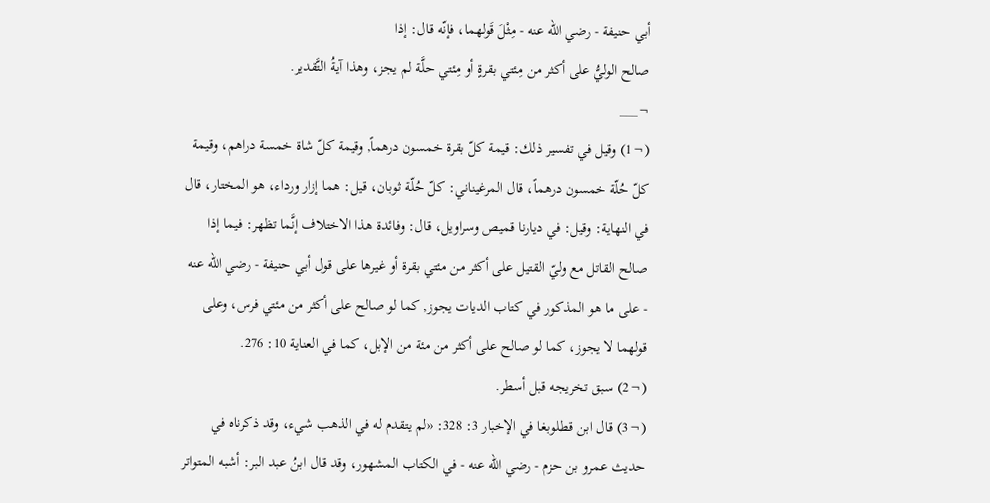أبي حنيفة - رضي الله عنه - مِثْلَ قَولهما، فإنّه قال: إذا
صالح الوليُّ على أكثر من مِئتي بقرةٍ أو مِئتي حلَّة لم يجز، وهذا آيةُ التَّقدير.
¬___
(¬1) وقيل في تفسير ذلك: قيمة كلّ بقرة خمسون درهماً, وقيمة كلّ شاة خمسة دراهم، وقيمة كلّ حُلّة خمسون درهماً، قال المرغيناني: كلّ حُلّة ثوبان، قيل: هما إزار ورداء، هو المختار، قال في النهاية: وقيل: في ديارنا قميص وسراويل، قال: وفائدة هذا الاختلاف إنَّما تظهر: فيما إذا صالح القاتل مع وليّ القتيل على أكثر من مئتي بقرة أو غيرها على قول أبي حنيفة - رضي الله عنه - على ما هو المذكور في كتاب الديات يجوز, كما لو صالح على أكثر من مئتي فرس، وعلى قولهما لا يجوز، كما لو صالح على أكثر من مئة من الإبل، كما في العناية 10: 276.
(¬2) سبق تخريجه قبل أسطر.
(¬3) قال ابن قطلوبغا في الإخبار 3: 328: «لم يتقدم له في الذهب شيء، وقد ذكرناه في حديث عمرو بن حزم - رضي الله عنه - في الكتاب المشهور، وقد قال ابنُ عبد البر: أشبه المتواتر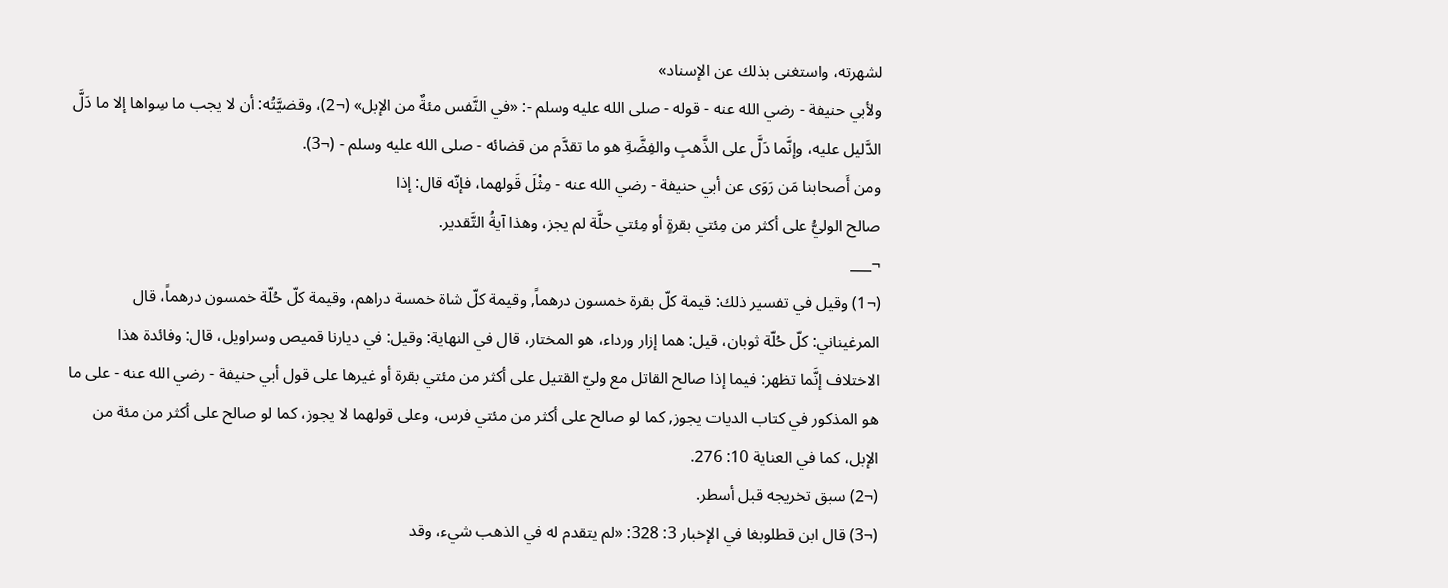لشهرته، واستغنى بذلك عن الإسناد»
ولأبي حنيفة - رضي الله عنه - قوله - صلى الله عليه وسلم -: «في النَّفس مئةٌ من الإبل» (¬2)، وقضيَّتُه: أن لا يجب ما سِواها إلا ما دَلَّ الدَّليل عليه، وإنَّما دَلَّ على الذَّهبِ والفِضَّةِ هو ما تقدَّم من قضائه - صلى الله عليه وسلم - (¬3).
ومن أَصحابنا مَن رَوَى عن أبي حنيفة - رضي الله عنه - مِثْلَ قَولهما، فإنّه قال: إذا
صالح الوليُّ على أكثر من مِئتي بقرةٍ أو مِئتي حلَّة لم يجز، وهذا آيةُ التَّقدير.
¬___
(¬1) وقيل في تفسير ذلك: قيمة كلّ بقرة خمسون درهماً, وقيمة كلّ شاة خمسة دراهم، وقيمة كلّ حُلّة خمسون درهماً، قال المرغيناني: كلّ حُلّة ثوبان، قيل: هما إزار ورداء، هو المختار، قال في النهاية: وقيل: في ديارنا قميص وسراويل، قال: وفائدة هذا الاختلاف إنَّما تظهر: فيما إذا صالح القاتل مع وليّ القتيل على أكثر من مئتي بقرة أو غيرها على قول أبي حنيفة - رضي الله عنه - على ما هو المذكور في كتاب الديات يجوز, كما لو صالح على أكثر من مئتي فرس، وعلى قولهما لا يجوز، كما لو صالح على أكثر من مئة من الإبل، كما في العناية 10: 276.
(¬2) سبق تخريجه قبل أسطر.
(¬3) قال ابن قطلوبغا في الإخبار 3: 328: «لم يتقدم له في الذهب شيء، وقد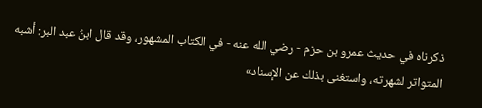ذكرناه في حديث عمرو بن حزم - رضي الله عنه - في الكتاب المشهور، وقد قال ابنُ عبد البر: أشبه المتواتر لشهرته، واستغنى بذلك عن الإسناد»